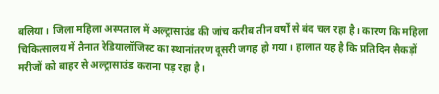बलिया। जिला महिला अस्पताल में अल्ट्रासाउंड की जांच करीब तीन वर्षों से बंद चल रहा है। कारण कि महिला चिकित्सालय में तैनात रेडियालॉजिस्ट का स्थानांतरण दूसरी जगह हो गया। हालात यह है कि प्रतिदिन सैकड़ों मरीजों को बाहर से अल्ट्रासाउंड कराना पड़ रहा है।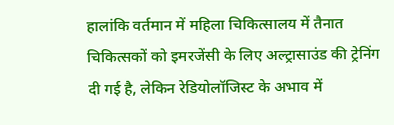हालांकि वर्तमान में महिला चिकित्सालय में तैनात चिकित्सकों को इमरजेंसी के लिए अल्ट्रासाउंड की ट्रेनिंग दी गई है, लेकिन रेडियोलॉजिस्ट के अभाव में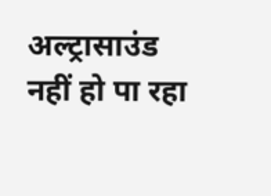अल्ट्रासाउंड नहीं हो पा रहा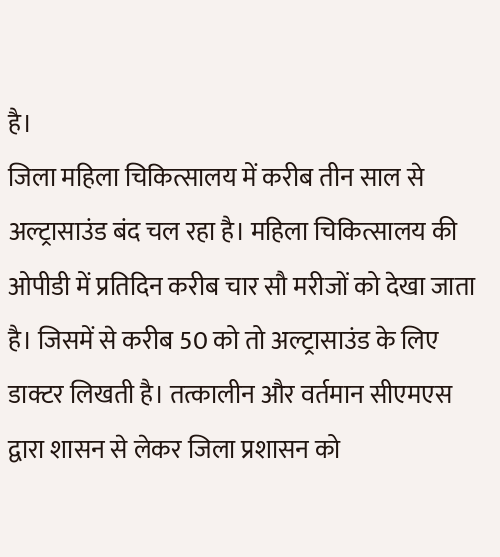है।
जिला महिला चिकित्सालय में करीब तीन साल से अल्ट्रासाउंड बंद चल रहा है। महिला चिकित्सालय की ओपीडी में प्रतिदिन करीब चार सौ मरीजों को देखा जाता है। जिसमें से करीब 50 को तो अल्ट्रासाउंड के लिए डाक्टर लिखती है। तत्कालीन और वर्तमान सीएमएस द्वारा शासन से लेकर जिला प्रशासन को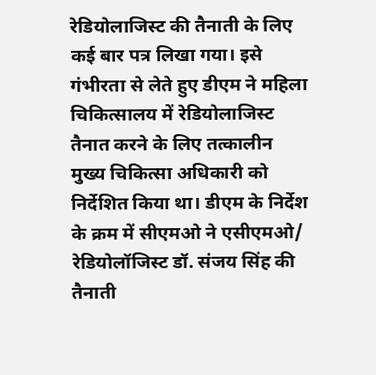रेडियोलाजिस्ट की तैनाती के लिए कई बार पत्र लिखा गया। इसे गंभीरता से लेते हुए डीएम ने महिला चिकित्सालय में रेडियोलाजिस्ट तैनात करने के लिए तत्कालीन मुख्य चिकित्सा अधिकारी को निर्देशित किया था। डीएम के निर्देश के क्रम में सीएमओ ने एसीएमओ/ रेडियोलॉजिस्ट डॉ. संजय सिंह की तैनाती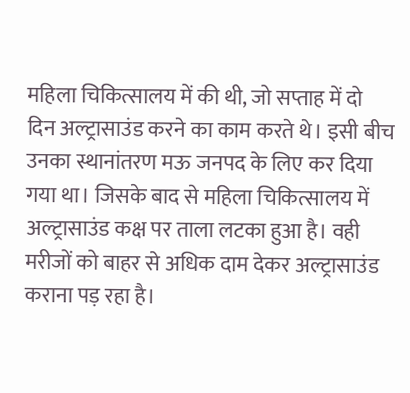महिला चिकित्सालय में की थी, जो सप्ताह में दो दिन अल्ट्रासाउंड करने का काम करते थे। इसी बीच उनका स्थानांतरण मऊ जनपद के लिए कर दिया गया था। जिसके बाद से महिला चिकित्सालय में अल्ट्रासाउंड कक्ष पर ताला लटका हुआ है। वही मरीजों को बाहर से अधिक दाम देकर अल्ट्रासाउंड कराना पड़ रहा है।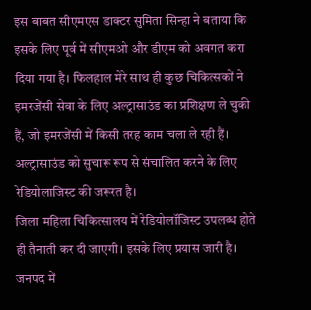इस बाबत सीएमएस डाक्टर सुमिता सिन्हा ने बताया कि इसके लिए पूर्व में सीएमओ और डीएम को अवगत करा दिया गया है। फिलहाल मेरे साथ ही कुछ चिकित्सकों ने इमरजेंसी सेवा के लिए अल्ट्रासाउंड का प्रशिक्षण ले चुकी हैं, जो इमरजेंसी में किसी तरह काम चला ले रही हैं। अल्ट्रासाउंड को सुचारू रूप से संचालित करने के लिए रेडियोलाजिस्ट की जरूरत है।
जिला महिला चिकित्सालय में रेडियोलॉजिस्ट उपलब्ध होते ही तैनाती कर दी जाएगी। इसके लिए प्रयास जारी है। जनपद में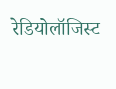रेडियोलॉजिस्ट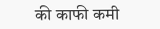की काफी कमी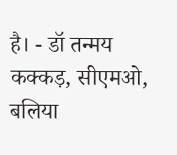है। - डॉ तन्मय कक्कड़, सीएमओ, बलिया